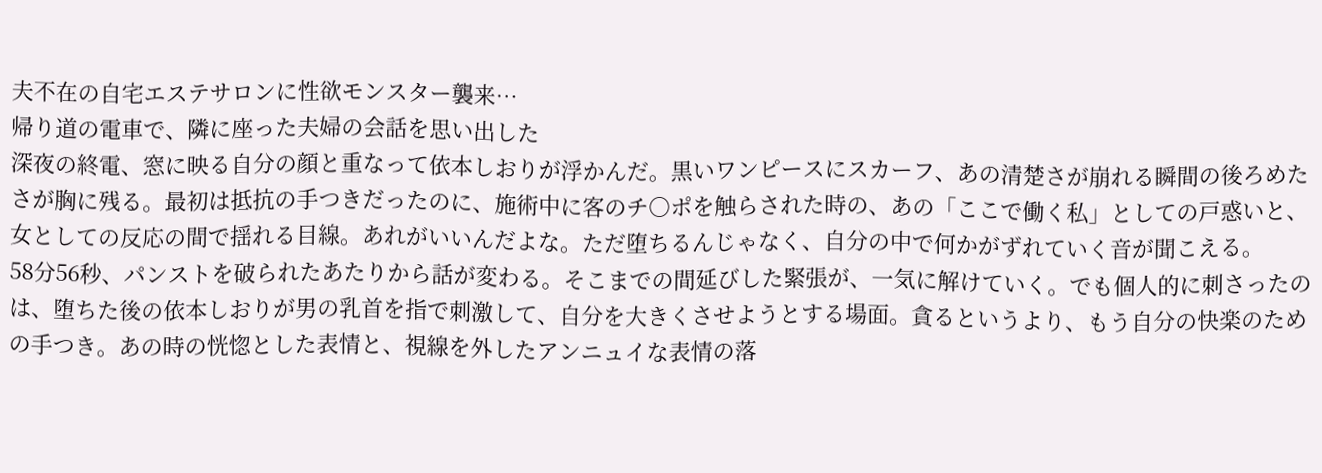夫不在の自宅エステサロンに性欲モンスター襲来…
帰り道の電車で、隣に座った夫婦の会話を思い出した
深夜の終電、窓に映る自分の顔と重なって依本しおりが浮かんだ。黒いワンピースにスカーフ、あの清楚さが崩れる瞬間の後ろめたさが胸に残る。最初は抵抗の手つきだったのに、施術中に客のチ○ポを触らされた時の、あの「ここで働く私」としての戸惑いと、女としての反応の間で揺れる目線。あれがいいんだよな。ただ堕ちるんじゃなく、自分の中で何かがずれていく音が聞こえる。
58分56秒、パンストを破られたあたりから話が変わる。そこまでの間延びした緊張が、一気に解けていく。でも個人的に刺さったのは、堕ちた後の依本しおりが男の乳首を指で刺激して、自分を大きくさせようとする場面。貪るというより、もう自分の快楽のための手つき。あの時の恍惚とした表情と、視線を外したアンニュイな表情の落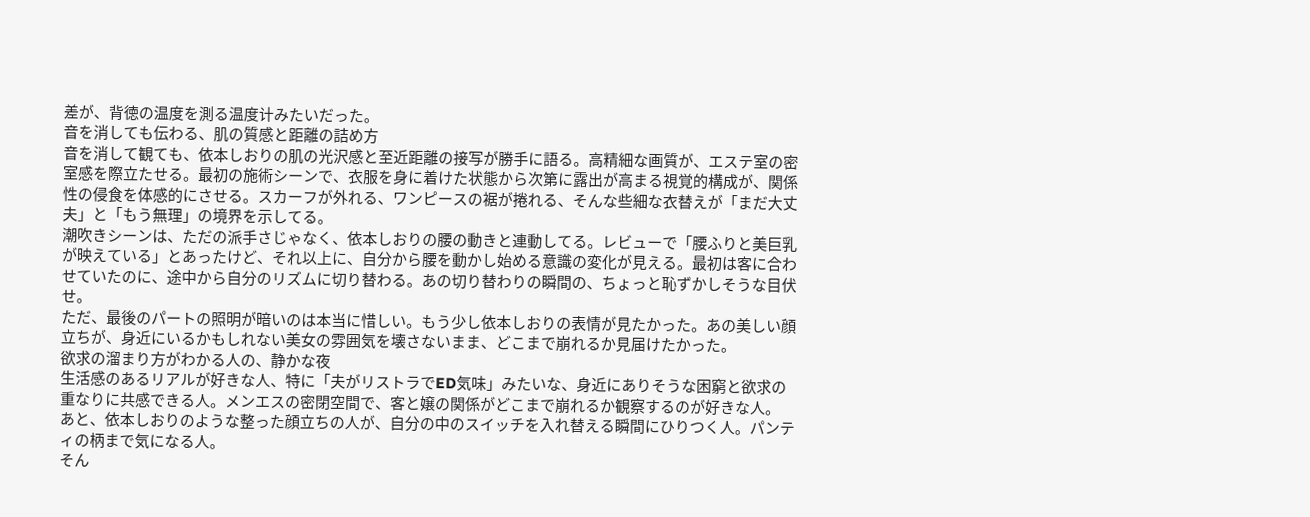差が、背徳の温度を測る温度计みたいだった。
音を消しても伝わる、肌の質感と距離の詰め方
音を消して観ても、依本しおりの肌の光沢感と至近距離の接写が勝手に語る。高精細な画質が、エステ室の密室感を際立たせる。最初の施術シーンで、衣服を身に着けた状態から次第に露出が高まる視覚的構成が、関係性の侵食を体感的にさせる。スカーフが外れる、ワンピースの裾が捲れる、そんな些細な衣替えが「まだ大丈夫」と「もう無理」の境界を示してる。
潮吹きシーンは、ただの派手さじゃなく、依本しおりの腰の動きと連動してる。レビューで「腰ふりと美巨乳が映えている」とあったけど、それ以上に、自分から腰を動かし始める意識の変化が見える。最初は客に合わせていたのに、途中から自分のリズムに切り替わる。あの切り替わりの瞬間の、ちょっと恥ずかしそうな目伏せ。
ただ、最後のパートの照明が暗いのは本当に惜しい。もう少し依本しおりの表情が見たかった。あの美しい顔立ちが、身近にいるかもしれない美女の雰囲気を壊さないまま、どこまで崩れるか見届けたかった。
欲求の溜まり方がわかる人の、静かな夜
生活感のあるリアルが好きな人、特に「夫がリストラでED気味」みたいな、身近にありそうな困窮と欲求の重なりに共感できる人。メンエスの密閉空間で、客と嬢の関係がどこまで崩れるか観察するのが好きな人。
あと、依本しおりのような整った顔立ちの人が、自分の中のスイッチを入れ替える瞬間にひりつく人。パンティの柄まで気になる人。
そん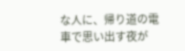な人に、帰り道の電車で思い出す夜が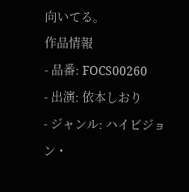向いてる。
作品情報
- 品番: FOCS00260
- 出演: 依本しおり
- ジャンル: ハイビジョン・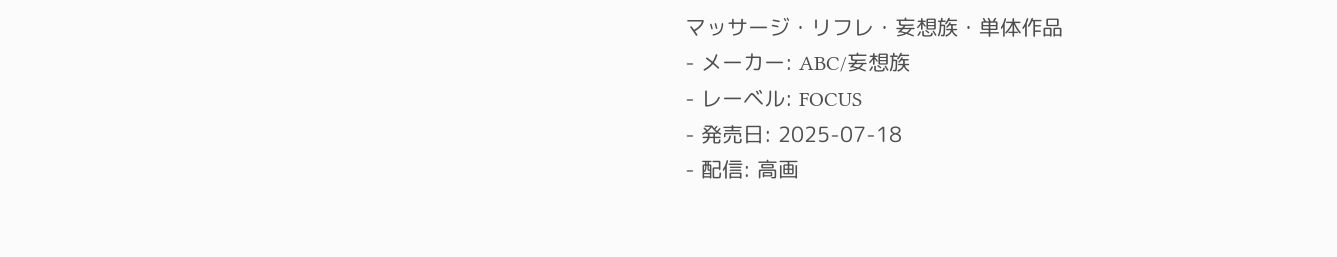マッサージ・リフレ・妄想族・単体作品
- メーカー: ABC/妄想族
- レーベル: FOCUS
- 発売日: 2025-07-18
- 配信: 高画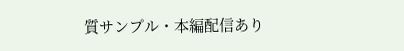質サンプル・本編配信あり